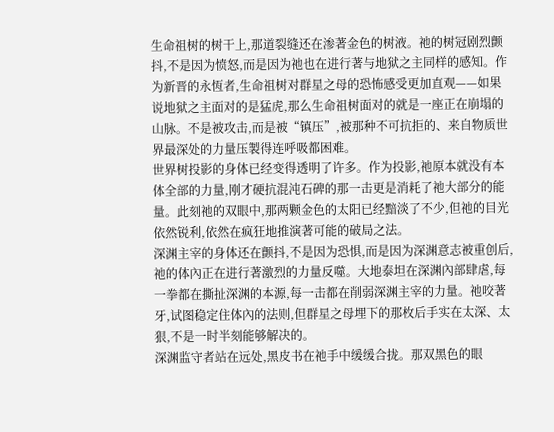生命祖树的树干上,那道裂缝还在渗著金色的树液。祂的树冠剧烈颤抖,不是因为愤怒,而是因为祂也在进行著与地狱之主同样的感知。作为新晋的永恆者,生命祖树对群星之母的恐怖感受更加直观——如果说地狱之主面对的是猛虎,那么生命祖树面对的就是一座正在崩塌的山脉。不是被攻击,而是被“镇压”,被那种不可抗拒的、来自物质世界最深处的力量压製得连呼吸都困难。
世界树投影的身体已经变得透明了许多。作为投影,祂原本就没有本体全部的力量,刚才硬抗混沌石碑的那一击更是消耗了祂大部分的能量。此刻祂的双眼中,那两颗金色的太阳已经黯淡了不少,但祂的目光依然锐利,依然在疯狂地推演著可能的破局之法。
深渊主宰的身体还在颤抖,不是因为恐惧,而是因为深渊意志被重创后,祂的体內正在进行著激烈的力量反噬。大地泰坦在深渊內部肆虐,每一拳都在撕扯深渊的本源,每一击都在削弱深渊主宰的力量。祂咬著牙,试图稳定住体內的法则,但群星之母埋下的那枚后手实在太深、太狠,不是一时半刻能够解决的。
深渊监守者站在远处,黑皮书在祂手中缓缓合拢。那双黑色的眼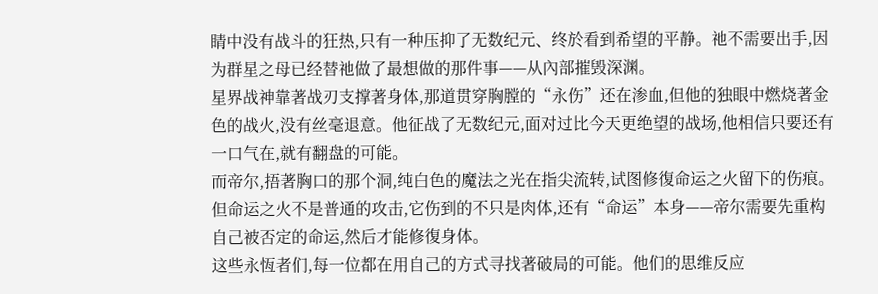睛中没有战斗的狂热,只有一种压抑了无数纪元、终於看到希望的平静。祂不需要出手,因为群星之母已经替祂做了最想做的那件事——从內部摧毁深渊。
星界战神靠著战刃支撑著身体,那道贯穿胸膛的“永伤”还在渗血,但他的独眼中燃烧著金色的战火,没有丝毫退意。他征战了无数纪元,面对过比今天更绝望的战场,他相信只要还有一口气在,就有翻盘的可能。
而帝尔,捂著胸口的那个洞,纯白色的魔法之光在指尖流转,试图修復命运之火留下的伤痕。但命运之火不是普通的攻击,它伤到的不只是肉体,还有“命运”本身——帝尔需要先重构自己被否定的命运,然后才能修復身体。
这些永恆者们,每一位都在用自己的方式寻找著破局的可能。他们的思维反应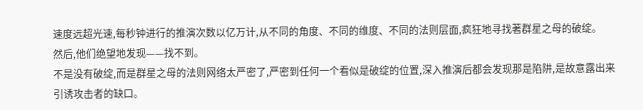速度远超光速,每秒钟进行的推演次数以亿万计,从不同的角度、不同的维度、不同的法则层面,疯狂地寻找著群星之母的破绽。
然后,他们绝望地发现——找不到。
不是没有破绽,而是群星之母的法则网络太严密了,严密到任何一个看似是破绽的位置,深入推演后都会发现那是陷阱,是故意露出来引诱攻击者的缺口。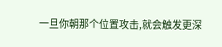一旦你朝那个位置攻击,就会触发更深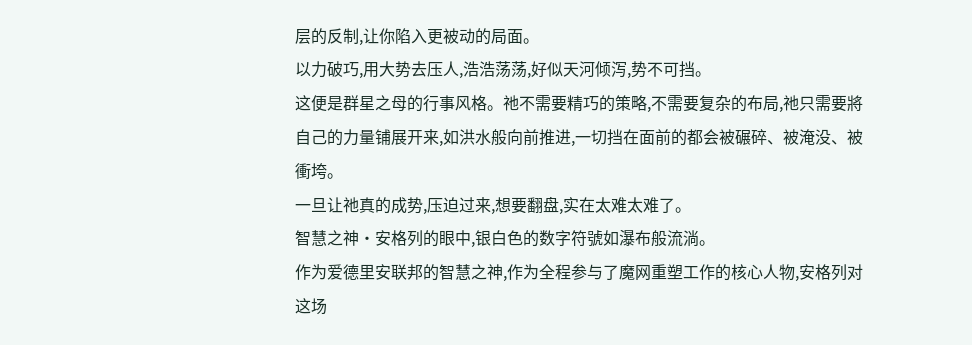层的反制,让你陷入更被动的局面。
以力破巧,用大势去压人,浩浩荡荡,好似天河倾泻,势不可挡。
这便是群星之母的行事风格。祂不需要精巧的策略,不需要复杂的布局,祂只需要將自己的力量铺展开来,如洪水般向前推进,一切挡在面前的都会被碾碎、被淹没、被衝垮。
一旦让祂真的成势,压迫过来,想要翻盘,实在太难太难了。
智慧之神·安格列的眼中,银白色的数字符號如瀑布般流淌。
作为爱德里安联邦的智慧之神,作为全程参与了魔网重塑工作的核心人物,安格列对这场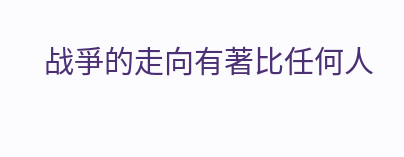战爭的走向有著比任何人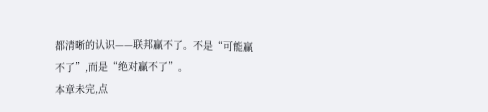都清晰的认识——联邦贏不了。不是“可能贏不了”,而是“绝对贏不了”。
本章未完,点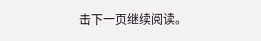击下一页继续阅读。